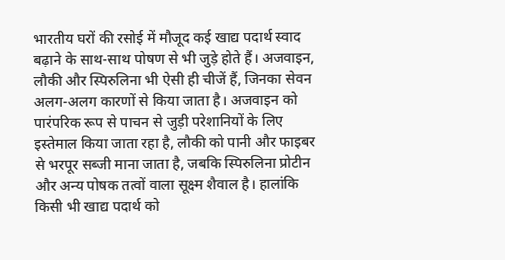भारतीय घरों की रसोई में मौजूद कई खाद्य पदार्थ स्वाद बढ़ाने के साथ-साथ पोषण से भी जुड़े होते हैं। अजवाइन, लौकी और स्पिरुलिना भी ऐसी ही चीजें हैं, जिनका सेवन अलग-अलग कारणों से किया जाता है। अजवाइन को पारंपरिक रूप से पाचन से जुड़ी परेशानियों के लिए इस्तेमाल किया जाता रहा है, लौकी को पानी और फाइबर से भरपूर सब्जी माना जाता है, जबकि स्पिरुलिना प्रोटीन और अन्य पोषक तत्वों वाला सूक्ष्म शैवाल है। हालांकि किसी भी खाद्य पदार्थ को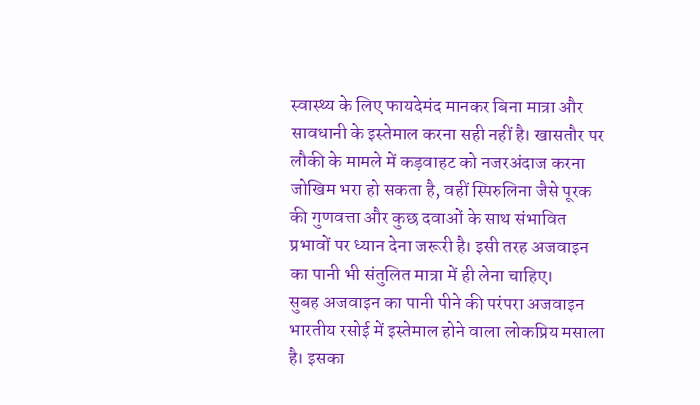स्वास्थ्य के लिए फायदेमंद मानकर बिना मात्रा और सावधानी के इस्तेमाल करना सही नहीं है। खासतौर पर लौकी के मामले में कड़वाहट को नजरअंदाज करना जोखिम भरा हो सकता है, वहीं स्पिरुलिना जैसे पूरक की गुणवत्ता और कुछ दवाओं के साथ संभावित प्रभावों पर ध्यान देना जरूरी है। इसी तरह अजवाइन का पानी भी संतुलित मात्रा में ही लेना चाहिए।
सुबह अजवाइन का पानी पीने की परंपरा अजवाइन भारतीय रसोई में इस्तेमाल होने वाला लोकप्रिय मसाला है। इसका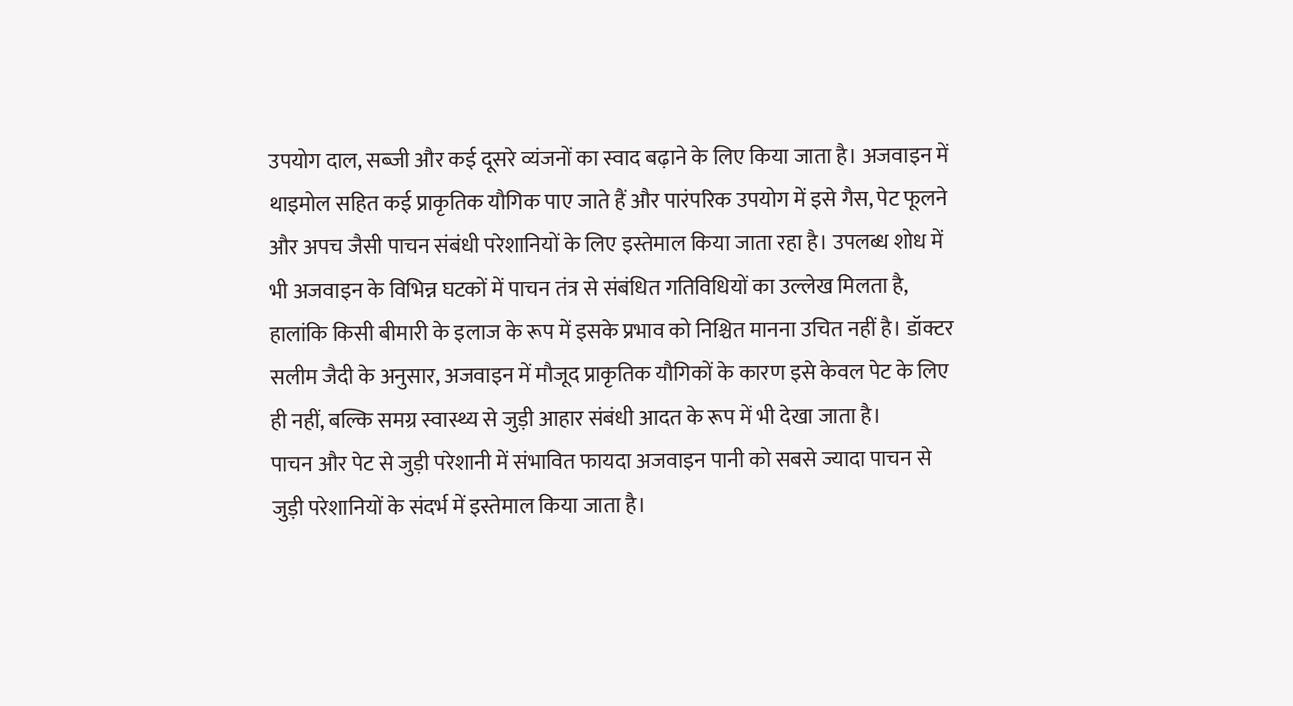उपयोग दाल, सब्जी और कई दूसरे व्यंजनों का स्वाद बढ़ाने के लिए किया जाता है। अजवाइन में थाइमोल सहित कई प्राकृतिक यौगिक पाए जाते हैं और पारंपरिक उपयोग में इसे गैस, पेट फूलने और अपच जैसी पाचन संबंधी परेशानियों के लिए इस्तेमाल किया जाता रहा है। उपलब्ध शोध में भी अजवाइन के विभिन्न घटकों में पाचन तंत्र से संबंधित गतिविधियों का उल्लेख मिलता है, हालांकि किसी बीमारी के इलाज के रूप में इसके प्रभाव को निश्चित मानना उचित नहीं है। डॉक्टर सलीम जैदी के अनुसार, अजवाइन में मौजूद प्राकृतिक यौगिकों के कारण इसे केवल पेट के लिए ही नहीं, बल्कि समग्र स्वास्थ्य से जुड़ी आहार संबंधी आदत के रूप में भी देखा जाता है।
पाचन और पेट से जुड़ी परेशानी में संभावित फायदा अजवाइन पानी को सबसे ज्यादा पाचन से जुड़ी परेशानियों के संदर्भ में इस्तेमाल किया जाता है।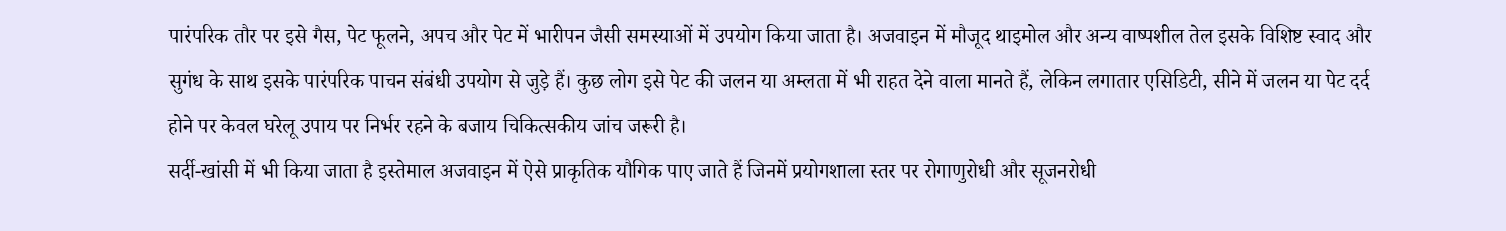पारंपरिक तौर पर इसे गैस, पेट फूलने, अपच और पेट में भारीपन जैसी समस्याओं में उपयोग किया जाता है। अजवाइन में मौजूद थाइमोल और अन्य वाष्पशील तेल इसके विशिष्ट स्वाद और सुगंध के साथ इसके पारंपरिक पाचन संबंधी उपयोग से जुड़े हैं। कुछ लोग इसे पेट की जलन या अम्लता में भी राहत देने वाला मानते हैं, लेकिन लगातार एसिडिटी, सीने में जलन या पेट दर्द होने पर केवल घरेलू उपाय पर निर्भर रहने के बजाय चिकित्सकीय जांच जरूरी है।
सर्दी-खांसी में भी किया जाता है इस्तेमाल अजवाइन में ऐसे प्राकृतिक यौगिक पाए जाते हैं जिनमें प्रयोगशाला स्तर पर रोगाणुरोधी और सूजनरोधी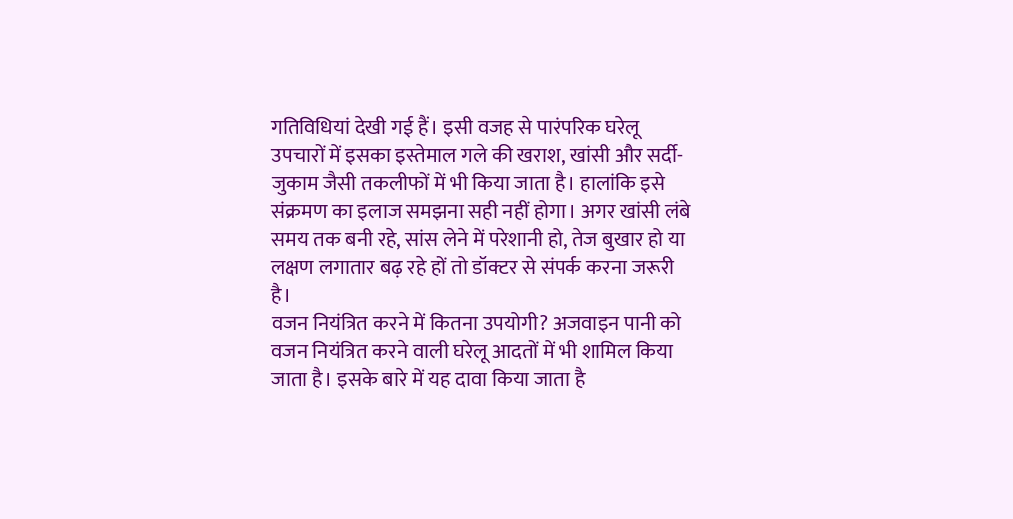गतिविधियां देखी गई हैं। इसी वजह से पारंपरिक घरेलू उपचारों में इसका इस्तेमाल गले की खराश, खांसी और सर्दी-जुकाम जैसी तकलीफों में भी किया जाता है। हालांकि इसे संक्रमण का इलाज समझना सही नहीं होगा। अगर खांसी लंबे समय तक बनी रहे, सांस लेने में परेशानी हो, तेज बुखार हो या लक्षण लगातार बढ़ रहे हों तो डॉक्टर से संपर्क करना जरूरी है।
वजन नियंत्रित करने में कितना उपयोगी? अजवाइन पानी को वजन नियंत्रित करने वाली घरेलू आदतों में भी शामिल किया जाता है। इसके बारे में यह दावा किया जाता है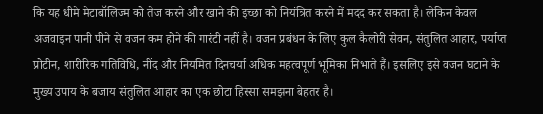कि यह धीमे मेटाबॉलिज्म को तेज करने और खाने की इच्छा को नियंत्रित करने में मदद कर सकता है। लेकिन केवल अजवाइन पानी पीने से वजन कम होने की गारंटी नहीं है। वजन प्रबंधन के लिए कुल कैलोरी सेवन, संतुलित आहार, पर्याप्त प्रोटीन, शारीरिक गतिविधि, नींद और नियमित दिनचर्या अधिक महत्वपूर्ण भूमिका निभाते हैं। इसलिए इसे वजन घटाने के मुख्य उपाय के बजाय संतुलित आहार का एक छोटा हिस्सा समझना बेहतर है।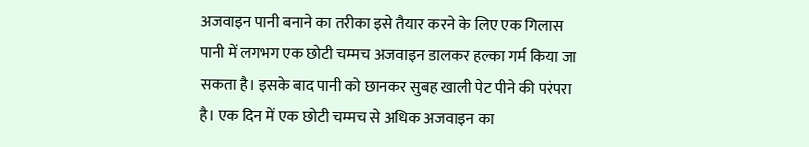अजवाइन पानी बनाने का तरीका इसे तैयार करने के लिए एक गिलास पानी में लगभग एक छोटी चम्मच अजवाइन डालकर हल्का गर्म किया जा सकता है। इसके बाद पानी को छानकर सुबह खाली पेट पीने की परंपरा है। एक दिन में एक छोटी चम्मच से अधिक अजवाइन का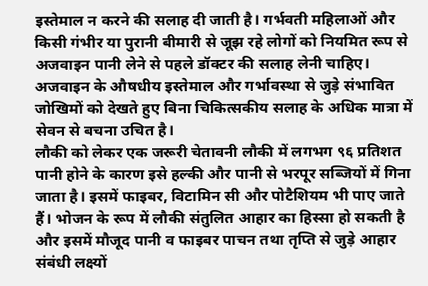इस्तेमाल न करने की सलाह दी जाती है। गर्भवती महिलाओं और किसी गंभीर या पुरानी बीमारी से जूझ रहे लोगों को नियमित रूप से अजवाइन पानी लेने से पहले डॉक्टर की सलाह लेनी चाहिए। अजवाइन के औषधीय इस्तेमाल और गर्भावस्था से जुड़े संभावित जोखिमों को देखते हुए बिना चिकित्सकीय सलाह के अधिक मात्रा में सेवन से बचना उचित है।
लौकी को लेकर एक जरूरी चेतावनी लौकी में लगभग ९६ प्रतिशत पानी होने के कारण इसे हल्की और पानी से भरपूर सब्जियों में गिना जाता है। इसमें फाइबर, विटामिन सी और पोटैशियम भी पाए जाते हैं। भोजन के रूप में लौकी संतुलित आहार का हिस्सा हो सकती है और इसमें मौजूद पानी व फाइबर पाचन तथा तृप्ति से जुड़े आहार संबंधी लक्ष्यों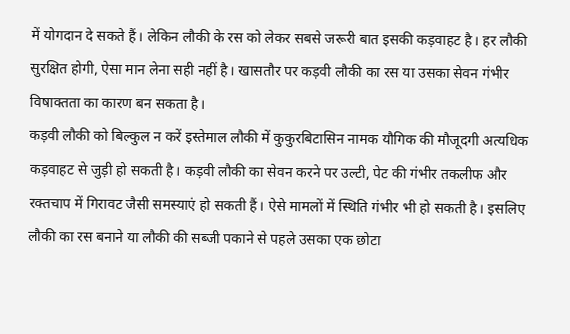में योगदान दे सकते हैं। लेकिन लौकी के रस को लेकर सबसे जरूरी बात इसकी कड़वाहट है। हर लौकी सुरक्षित होगी, ऐसा मान लेना सही नहीं है। खासतौर पर कड़वी लौकी का रस या उसका सेवन गंभीर विषाक्तता का कारण बन सकता है।
कड़वी लौकी को बिल्कुल न करें इस्तेमाल लौकी में कुकुरबिटासिन नामक यौगिक की मौजूदगी अत्यधिक कड़वाहट से जुड़ी हो सकती है। कड़वी लौकी का सेवन करने पर उल्टी, पेट की गंभीर तकलीफ और रक्तचाप में गिरावट जैसी समस्याएं हो सकती हैं। ऐसे मामलों में स्थिति गंभीर भी हो सकती है। इसलिए लौकी का रस बनाने या लौकी की सब्जी पकाने से पहले उसका एक छोटा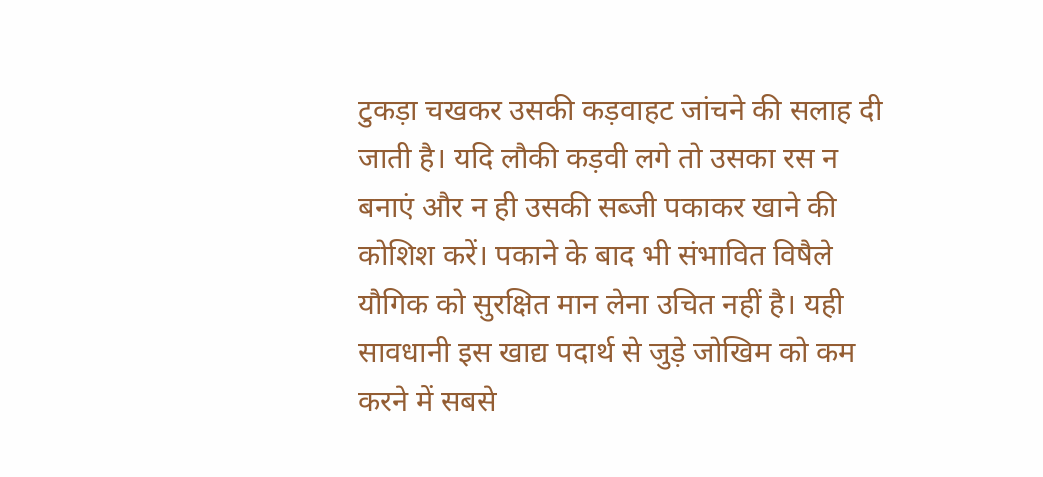टुकड़ा चखकर उसकी कड़वाहट जांचने की सलाह दी जाती है। यदि लौकी कड़वी लगे तो उसका रस न बनाएं और न ही उसकी सब्जी पकाकर खाने की कोशिश करें। पकाने के बाद भी संभावित विषैले यौगिक को सुरक्षित मान लेना उचित नहीं है। यही सावधानी इस खाद्य पदार्थ से जुड़े जोखिम को कम करने में सबसे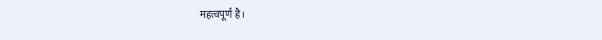महत्वपूर्ण है।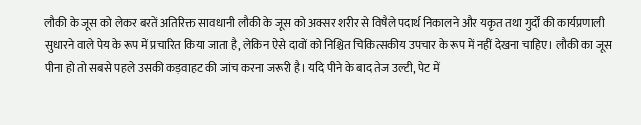लौकी के जूस को लेकर बरतें अतिरिक्त सावधानी लौकी के जूस को अक्सर शरीर से विषैले पदार्थ निकालने और यकृत तथा गुर्दों की कार्यप्रणाली सुधारने वाले पेय के रूप में प्रचारित किया जाता है, लेकिन ऐसे दावों को निश्चित चिकित्सकीय उपचार के रूप में नहीं देखना चाहिए। लौकी का जूस पीना हो तो सबसे पहले उसकी कड़वाहट की जांच करना जरूरी है। यदि पीने के बाद तेज उल्टी, पेट में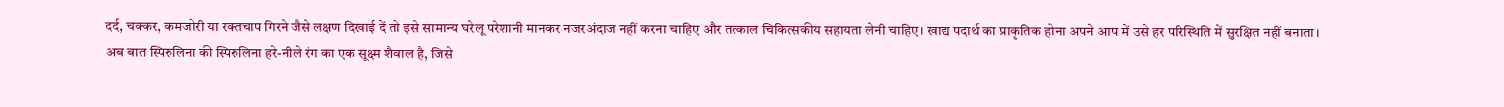दर्द, चक्कर, कमजोरी या रक्तचाप गिरने जैसे लक्षण दिखाई दें तो इसे सामान्य घरेलू परेशानी मानकर नजरअंदाज नहीं करना चाहिए और तत्काल चिकित्सकीय सहायता लेनी चाहिए। खाद्य पदार्थ का प्राकृतिक होना अपने आप में उसे हर परिस्थिति में सुरक्षित नहीं बनाता।
अब बात स्पिरुलिना की स्पिरुलिना हरे-नीले रंग का एक सूक्ष्म शैवाल है, जिसे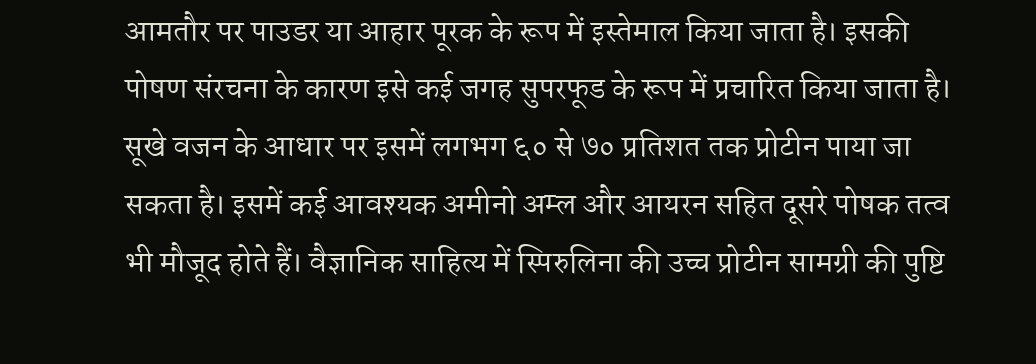आमतौर पर पाउडर या आहार पूरक के रूप में इस्तेमाल किया जाता है। इसकी पोषण संरचना के कारण इसे कई जगह सुपरफूड के रूप में प्रचारित किया जाता है। सूखे वजन के आधार पर इसमें लगभग ६० से ७० प्रतिशत तक प्रोटीन पाया जा सकता है। इसमें कई आवश्यक अमीनो अम्ल और आयरन सहित दूसरे पोषक तत्व भी मौजूद होते हैं। वैज्ञानिक साहित्य में स्पिरुलिना की उच्च प्रोटीन सामग्री की पुष्टि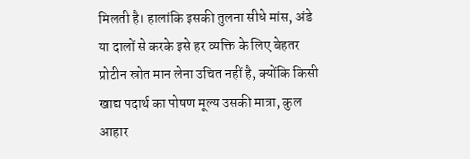मिलती है। हालांकि इसकी तुलना सीधे मांस, अंडे या दालों से करके इसे हर व्यक्ति के लिए बेहतर प्रोटीन स्रोत मान लेना उचित नहीं है, क्योंकि किसी खाद्य पदार्थ का पोषण मूल्य उसकी मात्रा, कुल आहार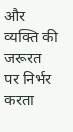और व्यक्ति की जरूरत पर निर्भर करता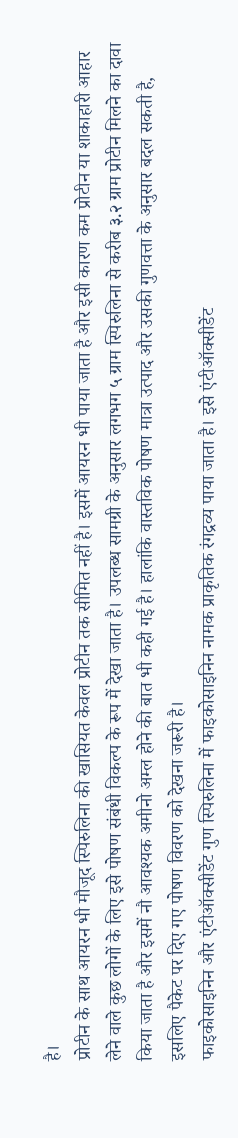है।
प्रोटीन के साथ आयरन भी मौजूद स्पिरुलिना की खासियत केवल प्रोटीन तक सीमित नहीं है। इसमें आयरन भी पाया जाता है और इसी कारण कम प्रोटीन या शाकाहारी आहार लेने वाले कुछ लोगों के लिए इसे पोषण संबंधी विकल्प के रूप में देखा जाता है। उपलब्ध सामग्री के अनुसार लगभग ५ ग्राम स्पिरुलिना से करीब ३.२ ग्राम प्रोटीन मिलने का दावा किया जाता है और इसमें नौ आवश्यक अमीनो अम्ल होने की बात भी कही गई है। हालांकि वास्तविक पोषण मात्रा उत्पाद और उसकी गुणवत्ता के अनुसार बदल सकती है, इसलिए पैकेट पर दिए गए पोषण विवरण को देखना जरूरी है।
फाइकोसाइनिन और एंटीऑक्सीडेंट गुण स्पिरुलिना में फाइकोसाइनिन नामक प्राकृतिक रंगद्रव्य पाया जाता है। इसे एंटीऑक्सीडेंट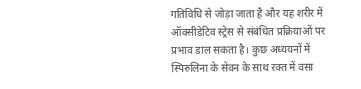गतिविधि से जोड़ा जाता है और यह शरीर में ऑक्सीडेटिव स्ट्रेस से संबंधित प्रक्रियाओं पर प्रभाव डाल सकता है। कुछ अध्ययनों में स्पिरुलिना के सेवन के साथ रक्त में वसा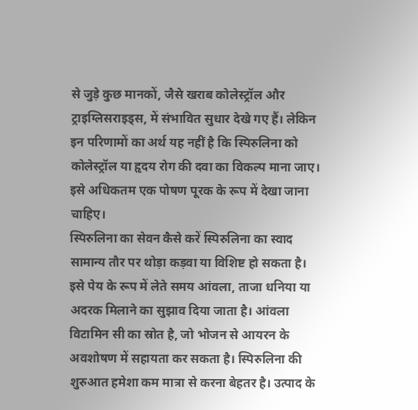से जुड़े कुछ मानकों, जैसे खराब कोलेस्ट्रॉल और ट्राइग्लिसराइड्स, में संभावित सुधार देखे गए हैं। लेकिन इन परिणामों का अर्थ यह नहीं है कि स्पिरुलिना को कोलेस्ट्रॉल या हृदय रोग की दवा का विकल्प माना जाए। इसे अधिकतम एक पोषण पूरक के रूप में देखा जाना चाहिए।
स्पिरुलिना का सेवन कैसे करें स्पिरुलिना का स्वाद सामान्य तौर पर थोड़ा कड़वा या विशिष्ट हो सकता है। इसे पेय के रूप में लेते समय आंवला, ताजा धनिया या अदरक मिलाने का सुझाव दिया जाता है। आंवला विटामिन सी का स्रोत है, जो भोजन से आयरन के अवशोषण में सहायता कर सकता है। स्पिरुलिना की शुरुआत हमेशा कम मात्रा से करना बेहतर है। उत्पाद के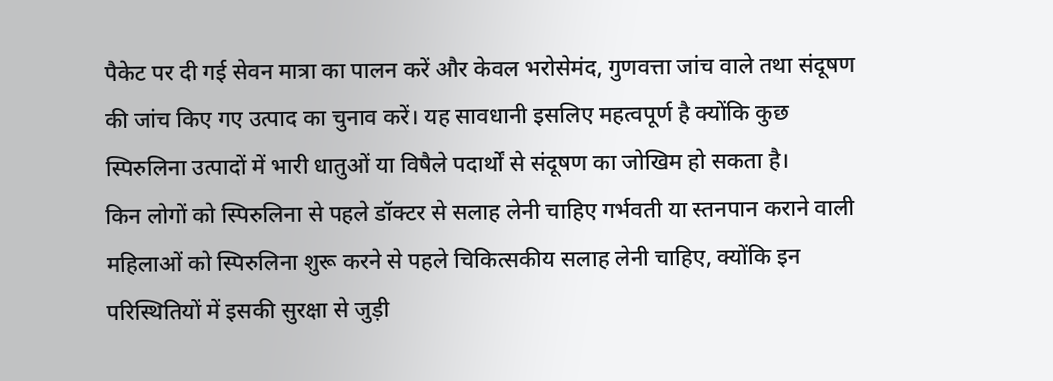पैकेट पर दी गई सेवन मात्रा का पालन करें और केवल भरोसेमंद, गुणवत्ता जांच वाले तथा संदूषण की जांच किए गए उत्पाद का चुनाव करें। यह सावधानी इसलिए महत्वपूर्ण है क्योंकि कुछ स्पिरुलिना उत्पादों में भारी धातुओं या विषैले पदार्थों से संदूषण का जोखिम हो सकता है।
किन लोगों को स्पिरुलिना से पहले डॉक्टर से सलाह लेनी चाहिए गर्भवती या स्तनपान कराने वाली महिलाओं को स्पिरुलिना शुरू करने से पहले चिकित्सकीय सलाह लेनी चाहिए, क्योंकि इन परिस्थितियों में इसकी सुरक्षा से जुड़ी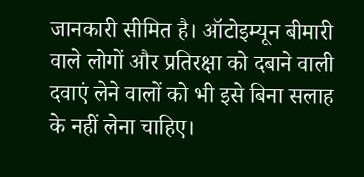जानकारी सीमित है। ऑटोइम्यून बीमारी वाले लोगों और प्रतिरक्षा को दबाने वाली दवाएं लेने वालों को भी इसे बिना सलाह के नहीं लेना चाहिए।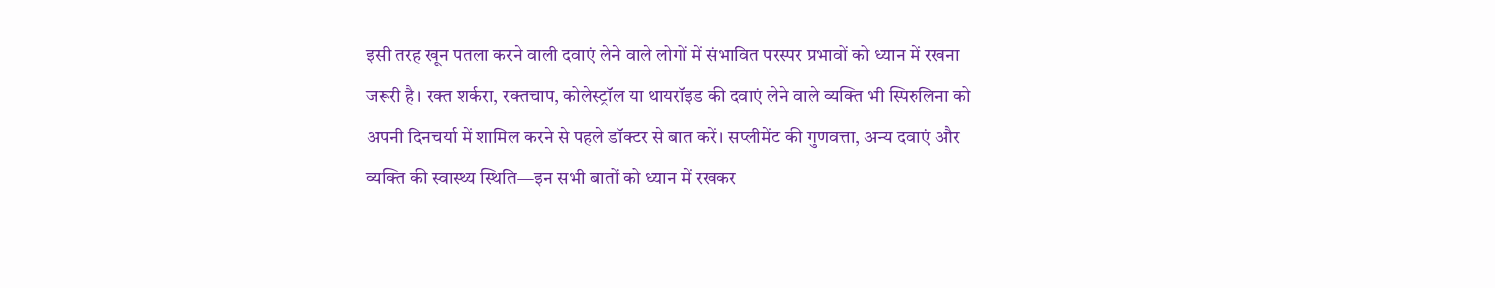इसी तरह खून पतला करने वाली दवाएं लेने वाले लोगों में संभावित परस्पर प्रभावों को ध्यान में रखना जरूरी है। रक्त शर्करा, रक्तचाप, कोलेस्ट्रॉल या थायरॉइड की दवाएं लेने वाले व्यक्ति भी स्पिरुलिना को अपनी दिनचर्या में शामिल करने से पहले डॉक्टर से बात करें। सप्लीमेंट की गुणवत्ता, अन्य दवाएं और व्यक्ति की स्वास्थ्य स्थिति—इन सभी बातों को ध्यान में रखकर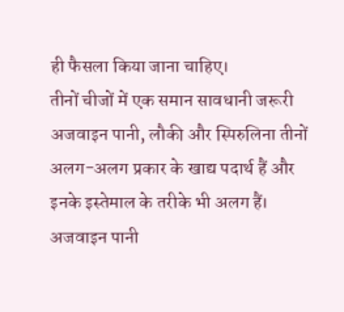ही फैसला किया जाना चाहिए।
तीनों चीजों में एक समान सावधानी जरूरी अजवाइन पानी, लौकी और स्पिरुलिना तीनों अलग-अलग प्रकार के खाद्य पदार्थ हैं और इनके इस्तेमाल के तरीके भी अलग हैं। अजवाइन पानी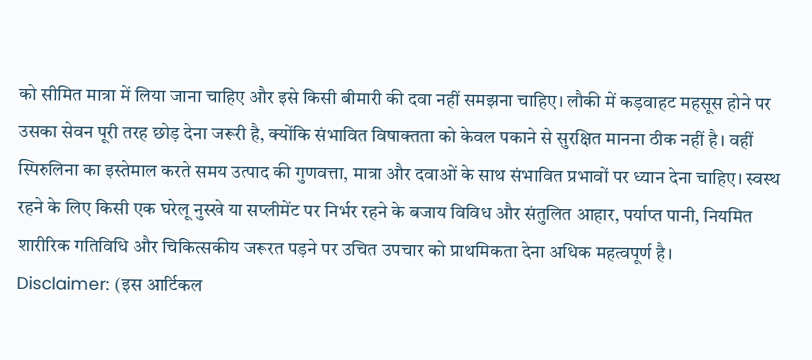को सीमित मात्रा में लिया जाना चाहिए और इसे किसी बीमारी की दवा नहीं समझना चाहिए। लौकी में कड़वाहट महसूस होने पर उसका सेवन पूरी तरह छोड़ देना जरूरी है, क्योंकि संभावित विषाक्तता को केवल पकाने से सुरक्षित मानना ठीक नहीं है। वहीं स्पिरुलिना का इस्तेमाल करते समय उत्पाद की गुणवत्ता, मात्रा और दवाओं के साथ संभावित प्रभावों पर ध्यान देना चाहिए। स्वस्थ रहने के लिए किसी एक घरेलू नुस्खे या सप्लीमेंट पर निर्भर रहने के बजाय विविध और संतुलित आहार, पर्याप्त पानी, नियमित शारीरिक गतिविधि और चिकित्सकीय जरूरत पड़ने पर उचित उपचार को प्राथमिकता देना अधिक महत्वपूर्ण है।
Disclaimer: (इस आर्टिकल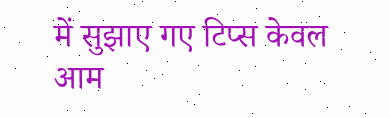में सुझाए गए टिप्स केवल आम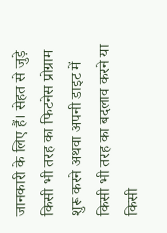जानकारी के लिए हैं। सेहत से जुड़े किसी भी तरह का फिटनेस प्रोग्राम शुरू करने अथवा अपनी डाइट में किसी भी तरह का बदलाव करने या किसी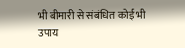भी बीमारी से संबंधित कोई भी उपाय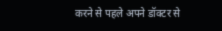करने से पहले अपने डॉक्टर से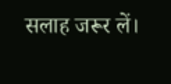सलाह जरूर लें।